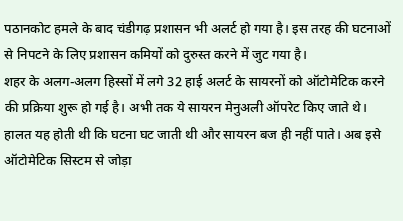पठानकोट हमले के बाद चंडीगढ़ प्रशासन भी अलर्ट हो गया है। इस तरह की घटनाओं से निपटने के लिए प्रशासन कमियों को दुरुस्त करने में जुट गया है।
शहर के अलग-अलग हिस्सों में लगे 32 हाई अलर्ट के सायरनों को ऑटोमेटिक करने की प्रक्रिया शुरू हो गई है। अभी तक ये सायरन मेनुअली ऑपरेट किए जाते थे। हालत यह होती थी कि घटना घट जाती थी और सायरन बज ही नहीं पाते। अब इसे ऑटोमेटिक सिस्टम से जोड़ा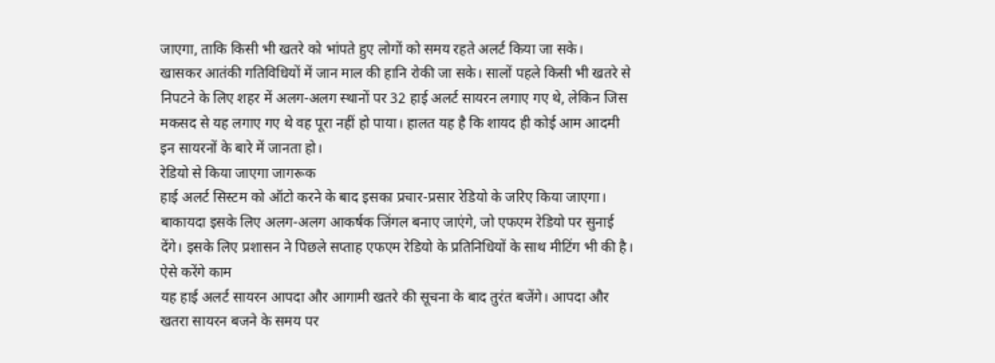जाएगा, ताकि किसी भी खतरे को भांपते हुए लोगों को समय रहते अलर्ट किया जा सके।
खासकर आतंकी गतिविधियों में जान माल की हानि रोकी जा सके। सालों पहले किसी भी खतरे से निपटने के लिए शहर में अलग-अलग स्थानों पर 32 हाई अलर्ट सायरन लगाए गए थे, लेकिन जिस मकसद से यह लगाए गए थे वह पूरा नहीं हो पाया। हालत यह है कि शायद ही कोई आम आदमी इन सायरनों के बारे में जानता हो।
रेडियो से किया जाएगा जागरूक
हाई अलर्ट सिस्टम को ऑटो करने के बाद इसका प्रचार-प्रसार रेडियो के जरिए किया जाएगा। बाकायदा इसके लिए अलग-अलग आकर्षक जिंगल बनाए जाएंगे, जो एफएम रेडियो पर सुनाई देंगे। इसके लिए प्रशासन ने पिछले सप्ताह एफएम रेडियो के प्रतिनिधियों के साथ मीटिंग भी की है।
ऐसे करेंगे काम
यह हाई अलर्ट सायरन आपदा और आगामी खतरे की सूचना के बाद तुरंत बजेंगे। आपदा और खतरा सायरन बजने के समय पर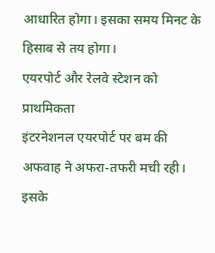आधारित होगा। इसका समय मिनट के हिसाब से तय होगा।
एयरपोर्ट और रेलवे स्टेशन को प्राथमिकता
इंटरनेशनल एयरपोर्ट पर बम की अफवाह ने अफरा-तफरी मची रही। इसके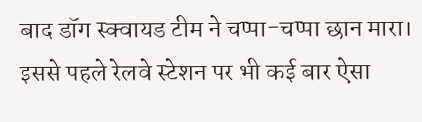बाद डॉग स्क्वायड टीम ने चप्पा-चप्पा छान मारा। इससे पहले रेलवे स्टेशन पर भी कई बार ऐसा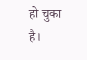हो चुका है।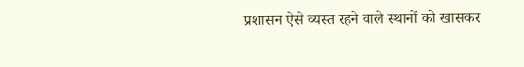प्रशासन ऐसे व्यस्त रहने वाले स्थानों को खासकर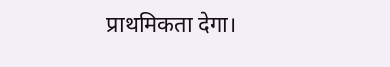प्राथमिकता देगा।